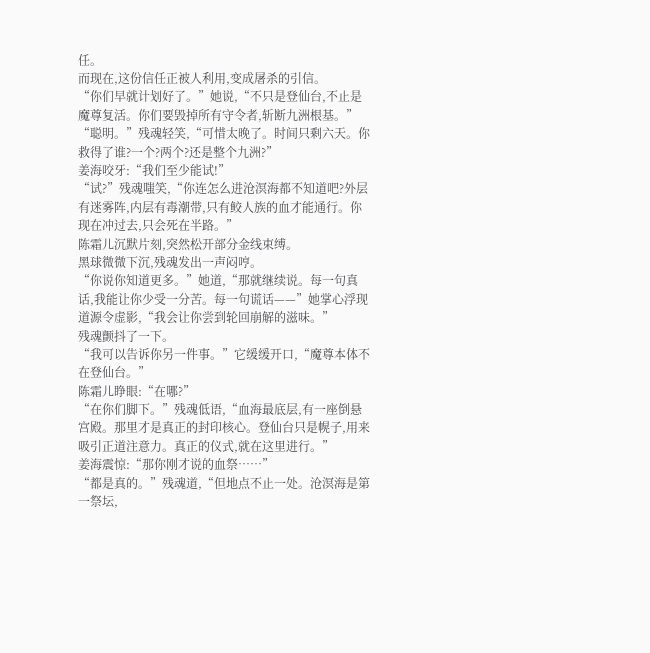任。
而现在,这份信任正被人利用,变成屠杀的引信。
“你们早就计划好了。”她说,“不只是登仙台,不止是魔尊复活。你们要毁掉所有守令者,斩断九洲根基。”
“聪明。”残魂轻笑,“可惜太晚了。时间只剩六天。你救得了谁?一个?两个?还是整个九洲?”
姜海咬牙:“我们至少能试!”
“试?”残魂嗤笑,“你连怎么进沧溟海都不知道吧?外层有迷雾阵,内层有毒潮带,只有鲛人族的血才能通行。你现在冲过去,只会死在半路。”
陈霜儿沉默片刻,突然松开部分金线束缚。
黑球微微下沉,残魂发出一声闷哼。
“你说你知道更多。”她道,“那就继续说。每一句真话,我能让你少受一分苦。每一句谎话——”她掌心浮现道源令虚影,“我会让你尝到轮回崩解的滋味。”
残魂颤抖了一下。
“我可以告诉你另一件事。”它缓缓开口,“魔尊本体不在登仙台。”
陈霜儿睁眼:“在哪?”
“在你们脚下。”残魂低语,“血海最底层,有一座倒悬宫殿。那里才是真正的封印核心。登仙台只是幌子,用来吸引正道注意力。真正的仪式,就在这里进行。”
姜海震惊:“那你刚才说的血祭……”
“都是真的。”残魂道,“但地点不止一处。沧溟海是第一祭坛,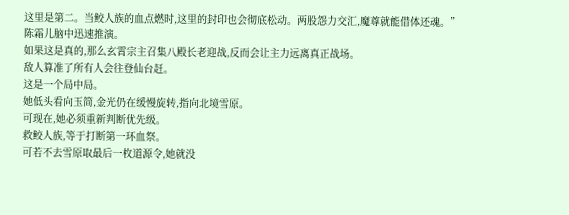这里是第二。当鲛人族的血点燃时,这里的封印也会彻底松动。两股怨力交汇,魔尊就能借体还魂。”
陈霜儿脑中迅速推演。
如果这是真的,那么玄霄宗主召集八殿长老迎战,反而会让主力远离真正战场。
敌人算准了所有人会往登仙台赶。
这是一个局中局。
她低头看向玉简,金光仍在缓慢旋转,指向北境雪原。
可现在,她必须重新判断优先级。
救鲛人族,等于打断第一环血祭。
可若不去雪原取最后一枚道源令,她就没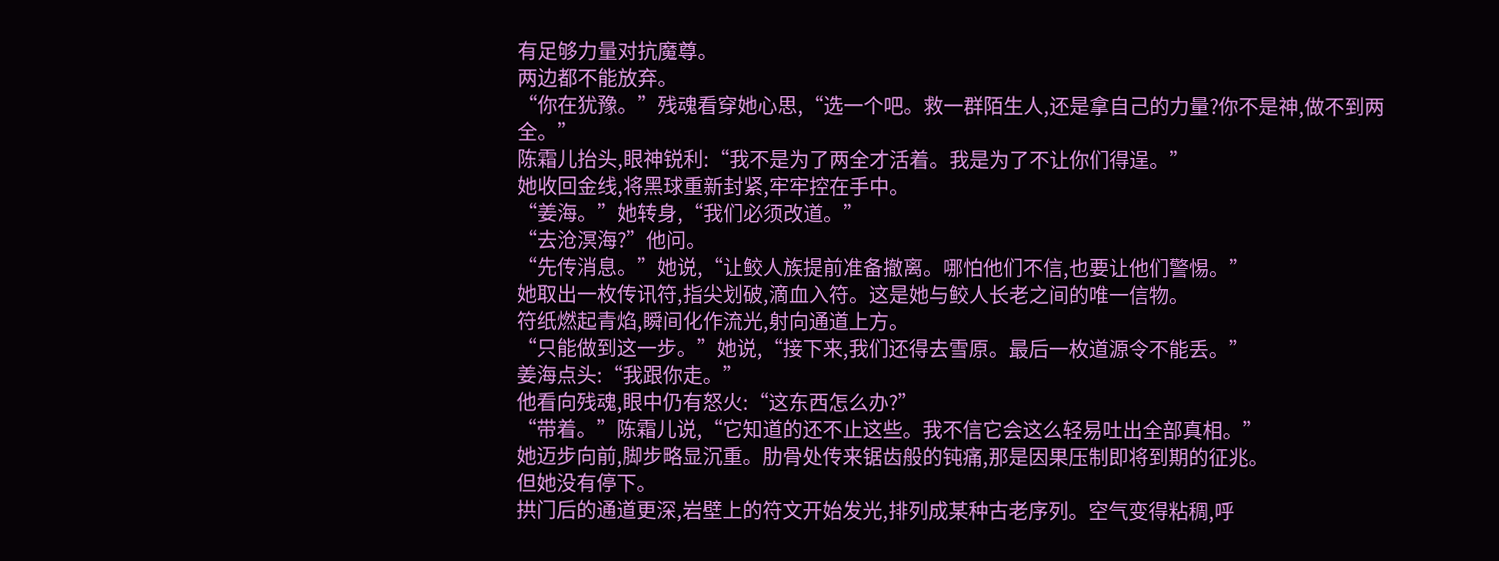有足够力量对抗魔尊。
两边都不能放弃。
“你在犹豫。”残魂看穿她心思,“选一个吧。救一群陌生人,还是拿自己的力量?你不是神,做不到两全。”
陈霜儿抬头,眼神锐利:“我不是为了两全才活着。我是为了不让你们得逞。”
她收回金线,将黑球重新封紧,牢牢控在手中。
“姜海。”她转身,“我们必须改道。”
“去沧溟海?”他问。
“先传消息。”她说,“让鲛人族提前准备撤离。哪怕他们不信,也要让他们警惕。”
她取出一枚传讯符,指尖划破,滴血入符。这是她与鲛人长老之间的唯一信物。
符纸燃起青焰,瞬间化作流光,射向通道上方。
“只能做到这一步。”她说,“接下来,我们还得去雪原。最后一枚道源令不能丢。”
姜海点头:“我跟你走。”
他看向残魂,眼中仍有怒火:“这东西怎么办?”
“带着。”陈霜儿说,“它知道的还不止这些。我不信它会这么轻易吐出全部真相。”
她迈步向前,脚步略显沉重。肋骨处传来锯齿般的钝痛,那是因果压制即将到期的征兆。
但她没有停下。
拱门后的通道更深,岩壁上的符文开始发光,排列成某种古老序列。空气变得粘稠,呼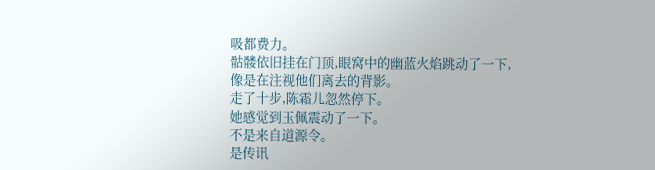吸都费力。
骷髅依旧挂在门顶,眼窝中的幽蓝火焰跳动了一下,像是在注视他们离去的背影。
走了十步,陈霜儿忽然停下。
她感觉到玉佩震动了一下。
不是来自道源令。
是传讯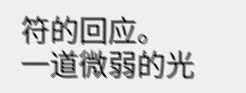符的回应。
一道微弱的光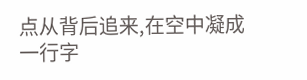点从背后追来,在空中凝成一行字